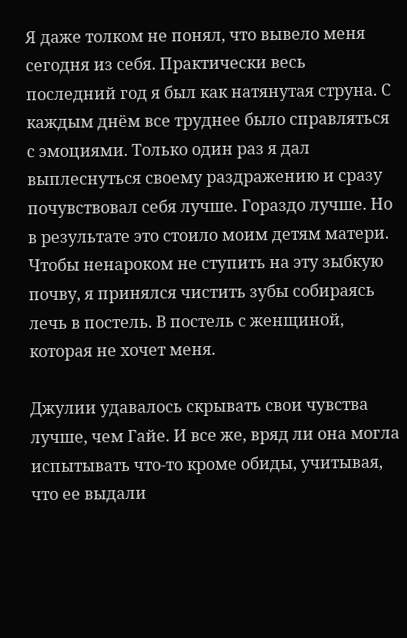Я даже толком не понял, что вывело меня сегодня из себя. Практически весь последний год я был как натянутая струна. С каждым днём все труднее было справляться с эмоциями. Только один раз я дал выплеснуться своему раздражению и сразу почувствовал себя лучше. Гораздо лучше. Но в результате это стоило моим детям матери. Чтобы ненароком не ступить на эту зыбкую почву, я принялся чистить зубы собираясь лечь в постель. В постель с женщиной, которая не хочет меня.

Джулии удавалось скрывать свои чувства лучше, чем Гайе. И все же, вряд ли она могла испытывать что-то кроме обиды, учитывая, что ее выдали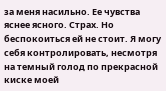за меня насильно. Ее чувства яснее ясного. Страх. Но беспокоиться ей не стоит. Я могу себя контролировать, несмотря на темный голод по прекрасной киске моей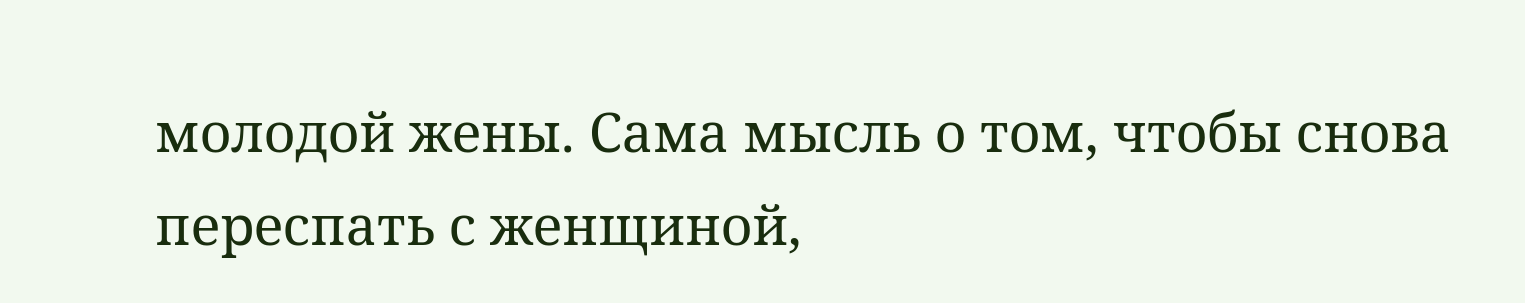молодой жены. Сама мысль о том, чтобы снова переспать с женщиной,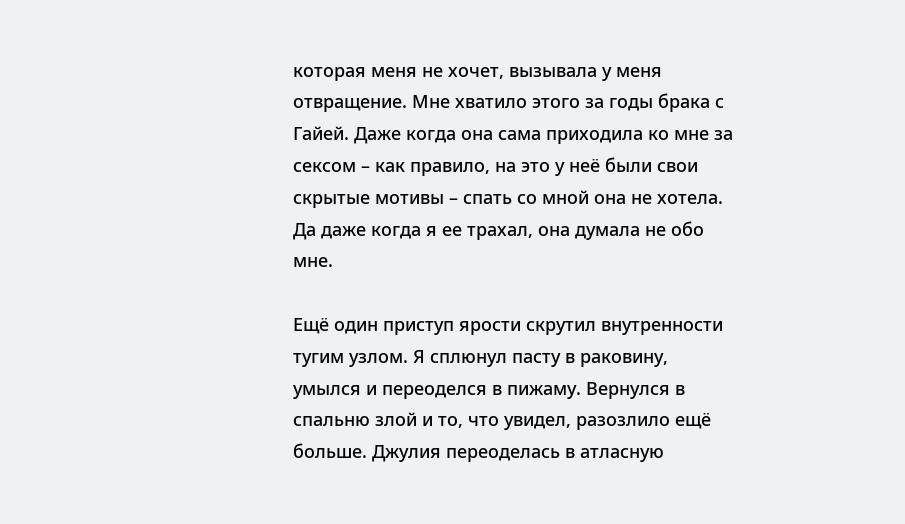которая меня не хочет, вызывала у меня отвращение. Мне хватило этого за годы брака с Гайей. Даже когда она сама приходила ко мне за сексом – как правило, на это у неё были свои скрытые мотивы – спать со мной она не хотела. Да даже когда я ее трахал, она думала не обо мне.

Ещё один приступ ярости скрутил внутренности тугим узлом. Я сплюнул пасту в раковину, умылся и переоделся в пижаму. Вернулся в спальню злой и то, что увидел, разозлило ещё больше. Джулия переоделась в атласную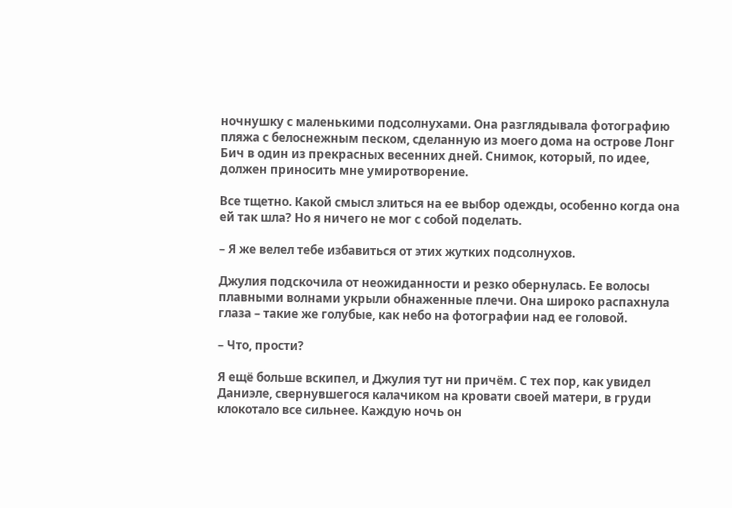ночнушку с маленькими подсолнухами. Она разглядывала фотографию пляжа с белоснежным песком, сделанную из моего дома на острове Лонг Бич в один из прекрасных весенних дней. Снимок, который, по идее, должен приносить мне умиротворение.

Все тщетно. Какой смысл злиться на ее выбор одежды, особенно когда она ей так шла? Но я ничего не мог с собой поделать.

– Я же велел тебе избавиться от этих жутких подсолнухов.

Джулия подскочила от неожиданности и резко обернулась. Ее волосы плавными волнами укрыли обнаженные плечи. Она широко распахнула глаза – такие же голубые, как небо на фотографии над ее головой.

– Что, прости?

Я ещё больше вскипел, и Джулия тут ни причём. С тех пор, как увидел Даниэле, свернувшегося калачиком на кровати своей матери, в груди клокотало все сильнее. Каждую ночь он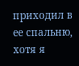приходил в ее спальню, хотя я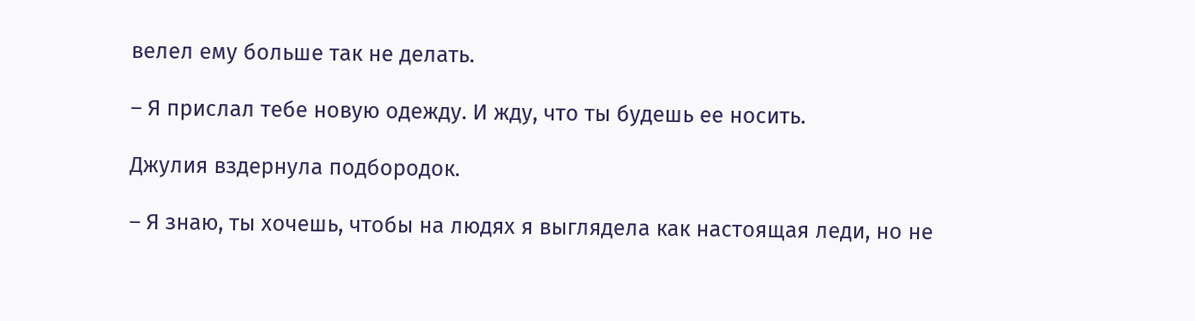велел ему больше так не делать.

– Я прислал тебе новую одежду. И жду, что ты будешь ее носить.

Джулия вздернула подбородок.

– Я знаю, ты хочешь, чтобы на людях я выглядела как настоящая леди, но не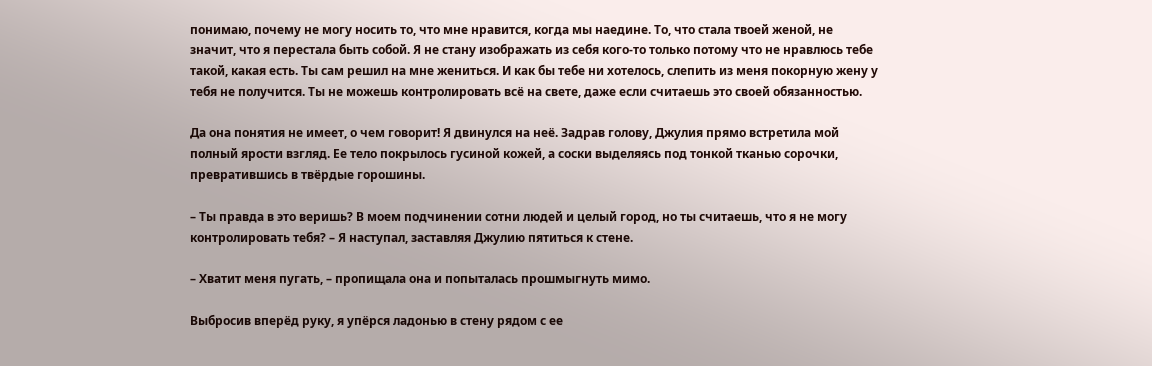понимаю, почему не могу носить то, что мне нравится, когда мы наедине. То, что стала твоей женой, не значит, что я перестала быть собой. Я не стану изображать из себя кого-то только потому что не нравлюсь тебе такой, какая есть. Ты сам решил на мне жениться. И как бы тебе ни хотелось, слепить из меня покорную жену у тебя не получится. Ты не можешь контролировать всё на свете, даже если считаешь это своей обязанностью.

Да она понятия не имеет, о чем говорит! Я двинулся на неё. Задрав голову, Джулия прямо встретила мой полный ярости взгляд. Ее тело покрылось гусиной кожей, а соски выделяясь под тонкой тканью сорочки, превратившись в твёрдые горошины.

– Ты правда в это веришь? В моем подчинении сотни людей и целый город, но ты считаешь, что я не могу контролировать тебя? – Я наступал, заставляя Джулию пятиться к стене.

– Хватит меня пугать, – пропищала она и попыталась прошмыгнуть мимо.

Выбросив вперёд руку, я упёрся ладонью в стену рядом с ее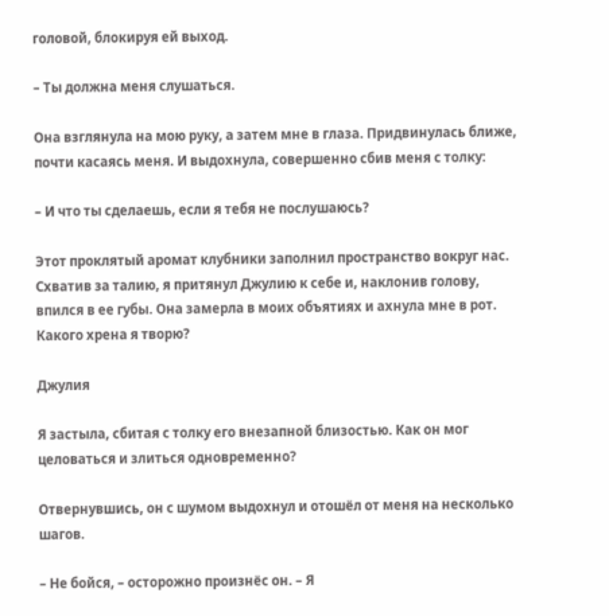головой, блокируя ей выход.

– Ты должна меня слушаться.

Она взглянула на мою руку, а затем мне в глаза. Придвинулась ближе, почти касаясь меня. И выдохнула, совершенно сбив меня с толку:

– И что ты сделаешь, если я тебя не послушаюсь?

Этот проклятый аромат клубники заполнил пространство вокруг нас. Схватив за талию, я притянул Джулию к себе и, наклонив голову, впился в ее губы. Она замерла в моих объятиях и ахнула мне в рот. Какого хрена я творю?

Джулия

Я застыла, сбитая с толку его внезапной близостью. Как он мог целоваться и злиться одновременно?

Отвернувшись, он с шумом выдохнул и отошёл от меня на несколько шагов.

– Не бойся, – осторожно произнёс он. – Я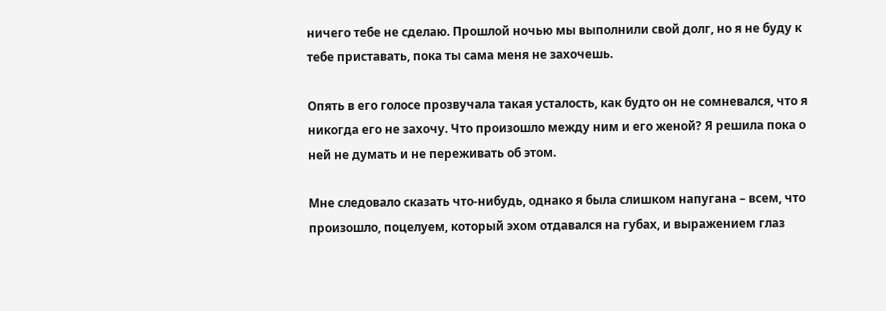ничего тебе не сделаю. Прошлой ночью мы выполнили свой долг, но я не буду к тебе приставать, пока ты сама меня не захочешь.

Опять в его голосе прозвучала такая усталость, как будто он не сомневался, что я никогда его не захочу. Что произошло между ним и его женой? Я решила пока о ней не думать и не переживать об этом.

Мне следовало сказать что-нибудь, однако я была слишком напугана – всем, что произошло, поцелуем, который эхом отдавался на губах, и выражением глаз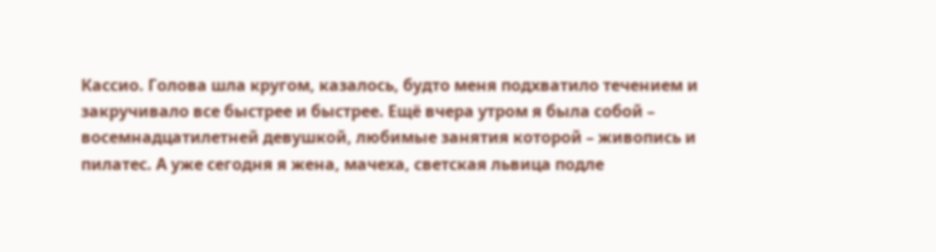Кассио. Голова шла кругом, казалось, будто меня подхватило течением и закручивало все быстрее и быстрее. Ещё вчера утром я была собой – восемнадцатилетней девушкой, любимые занятия которой – живопись и пилатес. А уже сегодня я жена, мачеха, светская львица подле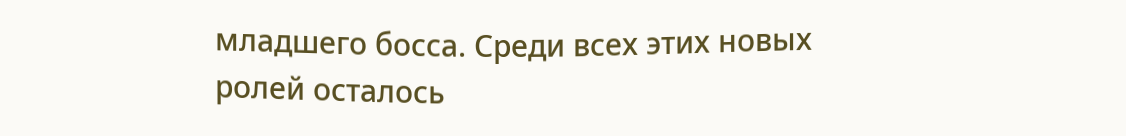младшего босса. Среди всех этих новых ролей осталось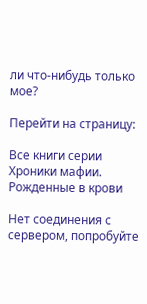ли что-нибудь только мое?

Перейти на страницу:

Все книги серии Хроники мафии. Рожденные в крови

Нет соединения с сервером, попробуйте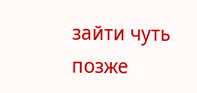зайти чуть позже